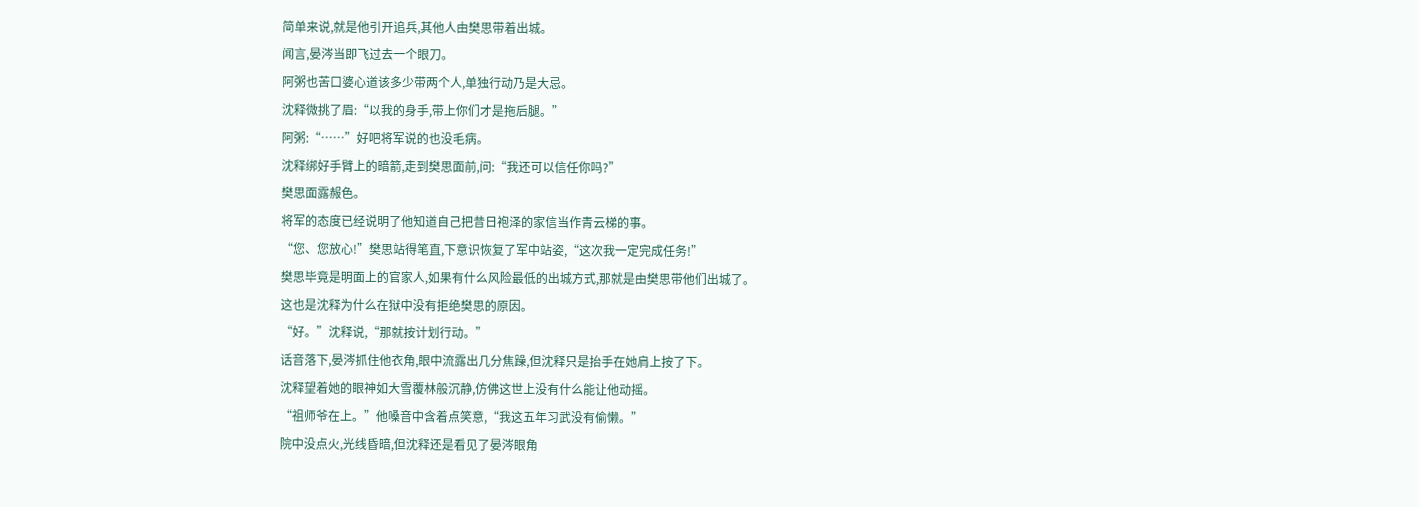简单来说,就是他引开追兵,其他人由樊思带着出城。
闻言,晏涔当即飞过去一个眼刀。
阿粥也苦口婆心道该多少带两个人,单独行动乃是大忌。
沈释微挑了眉:“以我的身手,带上你们才是拖后腿。”
阿粥:“……”好吧将军说的也没毛病。
沈释绑好手臂上的暗箭,走到樊思面前,问:“我还可以信任你吗?”
樊思面露赧色。
将军的态度已经说明了他知道自己把昔日袍泽的家信当作青云梯的事。
“您、您放心!”樊思站得笔直,下意识恢复了军中站姿,“这次我一定完成任务!”
樊思毕竟是明面上的官家人,如果有什么风险最低的出城方式,那就是由樊思带他们出城了。
这也是沈释为什么在狱中没有拒绝樊思的原因。
“好。”沈释说,“那就按计划行动。”
话音落下,晏涔抓住他衣角,眼中流露出几分焦躁,但沈释只是抬手在她肩上按了下。
沈释望着她的眼神如大雪覆林般沉静,仿佛这世上没有什么能让他动摇。
“祖师爷在上。”他嗓音中含着点笑意,“我这五年习武没有偷懒。”
院中没点火,光线昏暗,但沈释还是看见了晏涔眼角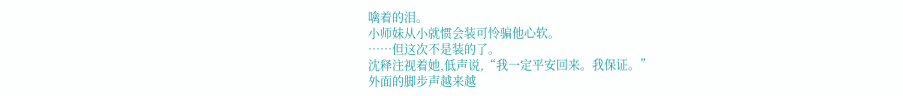噙着的泪。
小师妹从小就惯会装可怜骗他心软。
……但这次不是装的了。
沈释注视着她,低声说,“我一定平安回来。我保证。”
外面的脚步声越来越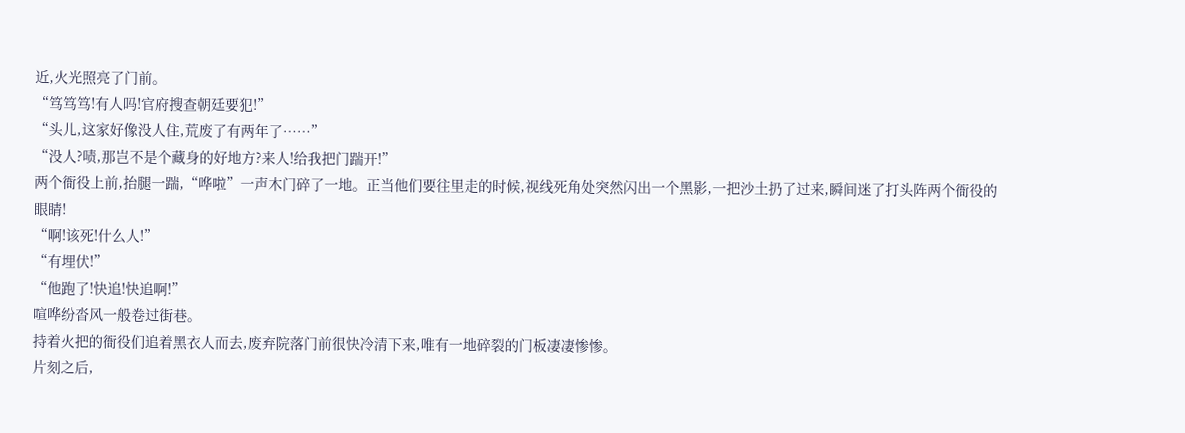近,火光照亮了门前。
“笃笃笃!有人吗!官府搜查朝廷要犯!”
“头儿,这家好像没人住,荒废了有两年了……”
“没人?啧,那岂不是个藏身的好地方?来人!给我把门踹开!”
两个衙役上前,抬腿一踹,“哗啦”一声木门碎了一地。正当他们要往里走的时候,视线死角处突然闪出一个黑影,一把沙土扔了过来,瞬间迷了打头阵两个衙役的眼睛!
“啊!该死!什么人!”
“有埋伏!”
“他跑了!快追!快追啊!”
喧哗纷沓风一般卷过街巷。
持着火把的衙役们追着黑衣人而去,废弃院落门前很快冷清下来,唯有一地碎裂的门板凄凄惨惨。
片刻之后,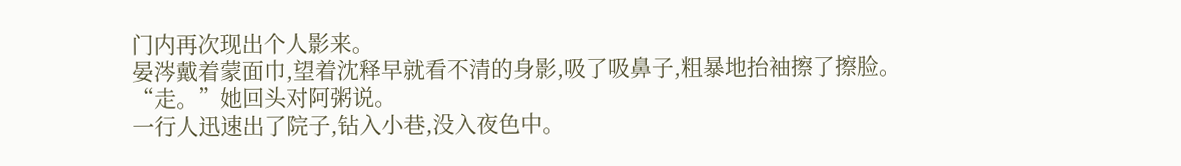门内再次现出个人影来。
晏涔戴着蒙面巾,望着沈释早就看不清的身影,吸了吸鼻子,粗暴地抬袖擦了擦脸。
“走。”她回头对阿粥说。
一行人迅速出了院子,钻入小巷,没入夜色中。